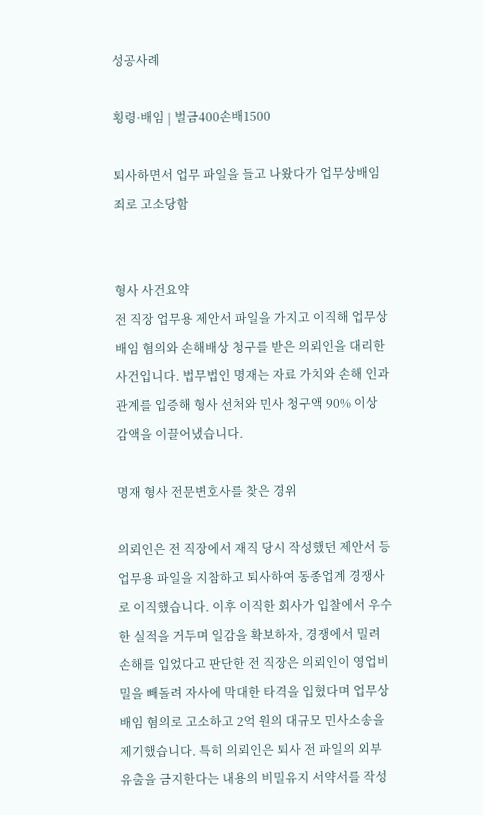성공사례

횡령·배임 | 벌금400손배1500

퇴사하면서 업무 파일을 들고 나왔다가 업무상배임죄로 고소당함


형사 사건요약
전 직장 업무용 제안서 파일을 가지고 이직해 업무상 배임 혐의와 손해배상 청구를 받은 의뢰인을 대리한 사건입니다. 법무법인 명재는 자료 가치와 손해 인과관계를 입증해 형사 선처와 민사 청구액 90% 이상 감액을 이끌어냈습니다.

명재 형사 전문변호사를 찾은 경위

의뢰인은 전 직장에서 재직 당시 작성했던 제안서 등 업무용 파일을 지참하고 퇴사하여 동종업계 경쟁사로 이직했습니다. 이후 이직한 회사가 입찰에서 우수한 실적을 거두며 일감을 확보하자, 경쟁에서 밀려 손해를 입었다고 판단한 전 직장은 의뢰인이 영업비밀을 빼돌려 자사에 막대한 타격을 입혔다며 업무상 배임 혐의로 고소하고 2억 원의 대규모 민사소송을 제기했습니다. 특히 의뢰인은 퇴사 전 파일의 외부 유출을 금지한다는 내용의 비밀유지 서약서를 작성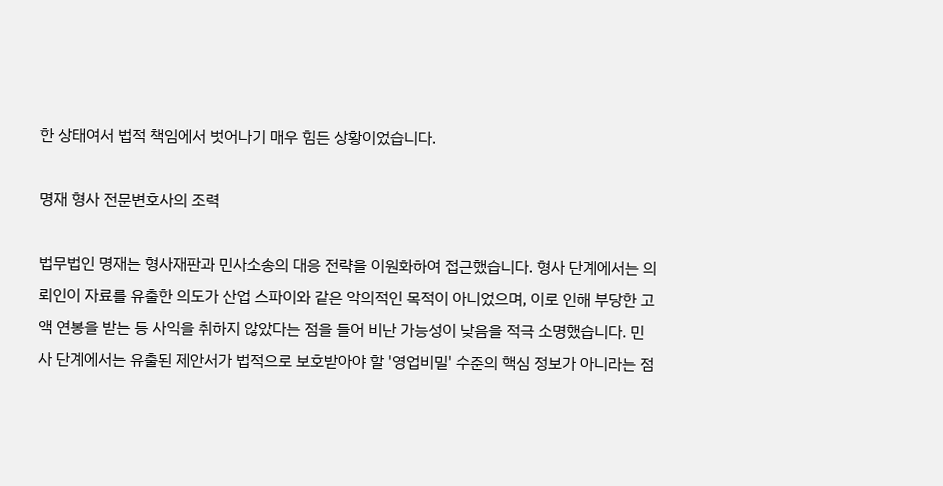한 상태여서 법적 책임에서 벗어나기 매우 힘든 상황이었습니다.

명재 형사 전문변호사의 조력

법무법인 명재는 형사재판과 민사소송의 대응 전략을 이원화하여 접근했습니다. 형사 단계에서는 의뢰인이 자료를 유출한 의도가 산업 스파이와 같은 악의적인 목적이 아니었으며, 이로 인해 부당한 고액 연봉을 받는 등 사익을 취하지 않았다는 점을 들어 비난 가능성이 낮음을 적극 소명했습니다. 민사 단계에서는 유출된 제안서가 법적으로 보호받아야 할 '영업비밀' 수준의 핵심 정보가 아니라는 점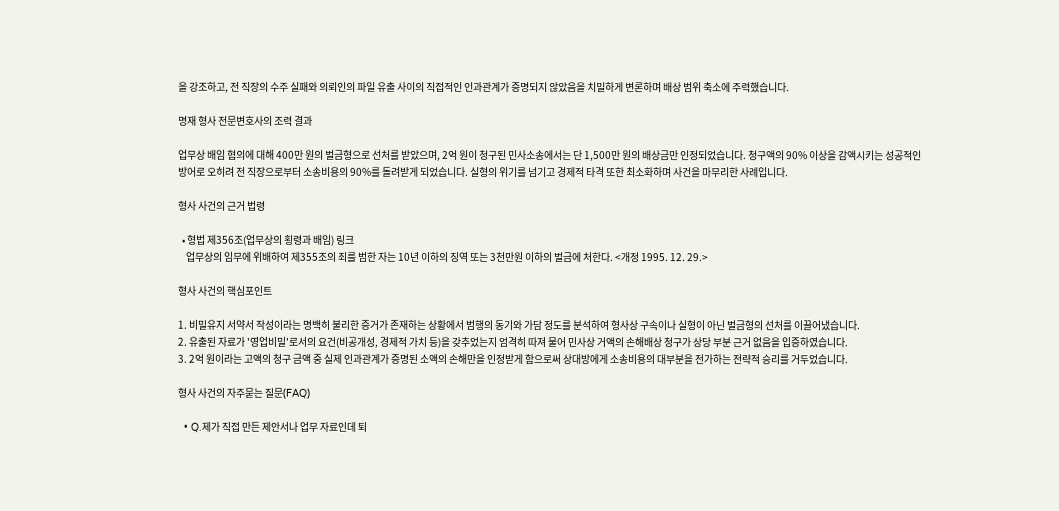을 강조하고, 전 직장의 수주 실패와 의뢰인의 파일 유출 사이의 직접적인 인과관계가 증명되지 않았음을 치밀하게 변론하며 배상 범위 축소에 주력했습니다.

명재 형사 전문변호사의 조력 결과

업무상 배임 혐의에 대해 400만 원의 벌금형으로 선처를 받았으며, 2억 원이 청구된 민사소송에서는 단 1,500만 원의 배상금만 인정되었습니다. 청구액의 90% 이상을 감액시키는 성공적인 방어로 오히려 전 직장으로부터 소송비용의 90%를 돌려받게 되었습니다. 실형의 위기를 넘기고 경제적 타격 또한 최소화하며 사건을 마무리한 사례입니다.

형사 사건의 근거 법령

  • 형법 제356조(업무상의 횡령과 배임) 링크
    업무상의 임무에 위배하여 제355조의 죄를 범한 자는 10년 이하의 징역 또는 3천만원 이하의 벌금에 처한다. <개정 1995. 12. 29.>

형사 사건의 핵심포인트

1. 비밀유지 서약서 작성이라는 명백히 불리한 증거가 존재하는 상황에서 범행의 동기와 가담 정도를 분석하여 형사상 구속이나 실형이 아닌 벌금형의 선처를 이끌어냈습니다.
2. 유출된 자료가 '영업비밀'로서의 요건(비공개성, 경제적 가치 등)을 갖추었는지 엄격히 따져 물어 민사상 거액의 손해배상 청구가 상당 부분 근거 없음을 입증하였습니다.
3. 2억 원이라는 고액의 청구 금액 중 실제 인과관계가 증명된 소액의 손해만을 인정받게 함으로써 상대방에게 소송비용의 대부분을 전가하는 전략적 승리를 거두었습니다.

형사 사건의 자주묻는 질문(FAQ)

  • Q.제가 직접 만든 제안서나 업무 자료인데 퇴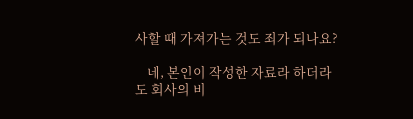사할 때 가져가는 것도 죄가 되나요?

    네, 본인이 작성한 자료라 하더라도 회사의 비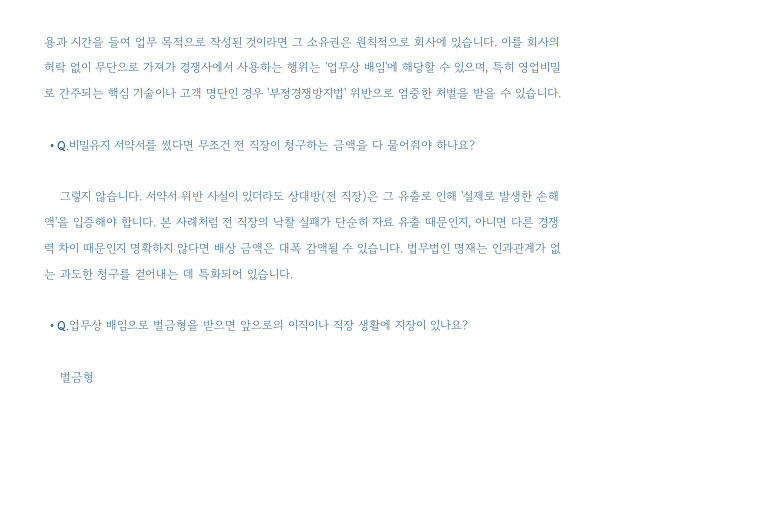용과 시간을 들여 업무 목적으로 작성된 것이라면 그 소유권은 원칙적으로 회사에 있습니다. 이를 회사의 허락 없이 무단으로 가져가 경쟁사에서 사용하는 행위는 '업무상 배임'에 해당할 수 있으며, 특히 영업비밀로 간주되는 핵심 기술이나 고객 명단인 경우 '부정경쟁방지법' 위반으로 엄중한 처벌을 받을 수 있습니다.

  • Q.비밀유지 서약서를 썼다면 무조건 전 직장이 청구하는 금액을 다 물어줘야 하나요?

    그렇지 않습니다. 서약서 위반 사실이 있더라도 상대방(전 직장)은 그 유출로 인해 '실제로 발생한 손해액'을 입증해야 합니다. 본 사례처럼 전 직장의 낙찰 실패가 단순히 자료 유출 때문인지, 아니면 다른 경쟁력 차이 때문인지 명확하지 않다면 배상 금액은 대폭 감액될 수 있습니다. 법무법인 명재는 인과관계가 없는 과도한 청구를 걷어내는 데 특화되어 있습니다.

  • Q.업무상 배임으로 벌금형을 받으면 앞으로의 이직이나 직장 생활에 지장이 있나요?

    벌금형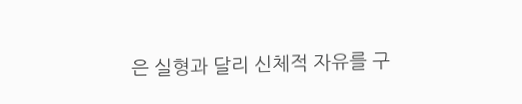은 실형과 달리 신체적 자유를 구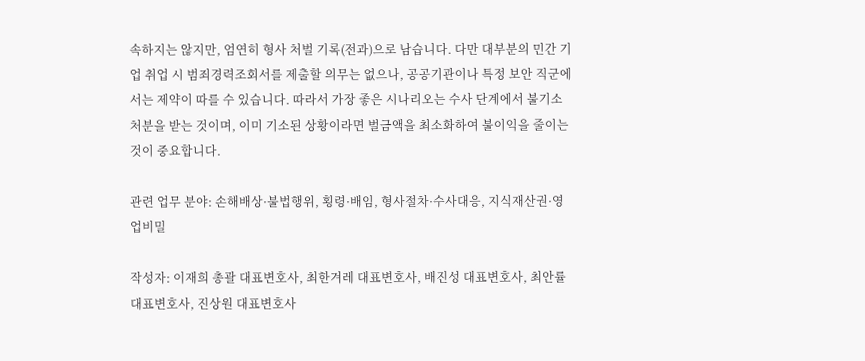속하지는 않지만, 엄연히 형사 처벌 기록(전과)으로 남습니다. 다만 대부분의 민간 기업 취업 시 범죄경력조회서를 제출할 의무는 없으나, 공공기관이나 특정 보안 직군에서는 제약이 따를 수 있습니다. 따라서 가장 좋은 시나리오는 수사 단계에서 불기소 처분을 받는 것이며, 이미 기소된 상황이라면 벌금액을 최소화하여 불이익을 줄이는 것이 중요합니다.

관련 업무 분야: 손해배상·불법행위, 횡령·배임, 형사절차·수사대응, 지식재산권·영업비밀

작성자: 이재희 총괄 대표변호사, 최한겨레 대표변호사, 배진성 대표변호사, 최안률 대표변호사, 진상원 대표변호사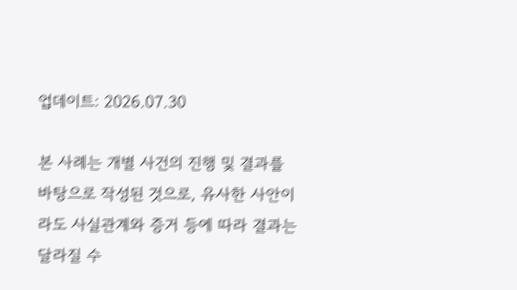업데이트: 2026.07.30

본 사례는 개별 사건의 진행 및 결과를 바탕으로 작성된 것으로, 유사한 사안이라도 사실관계와 증거 등에 따라 결과는 달라질 수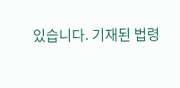있습니다. 기재된 법령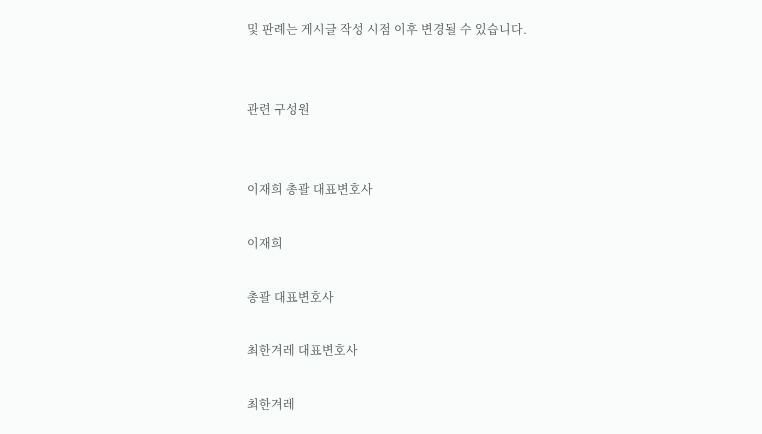및 판례는 게시글 작성 시점 이후 변경될 수 있습니다.


관련 구성원


이재희 총괄 대표변호사

이재희

총괄 대표변호사

최한겨레 대표변호사

최한겨레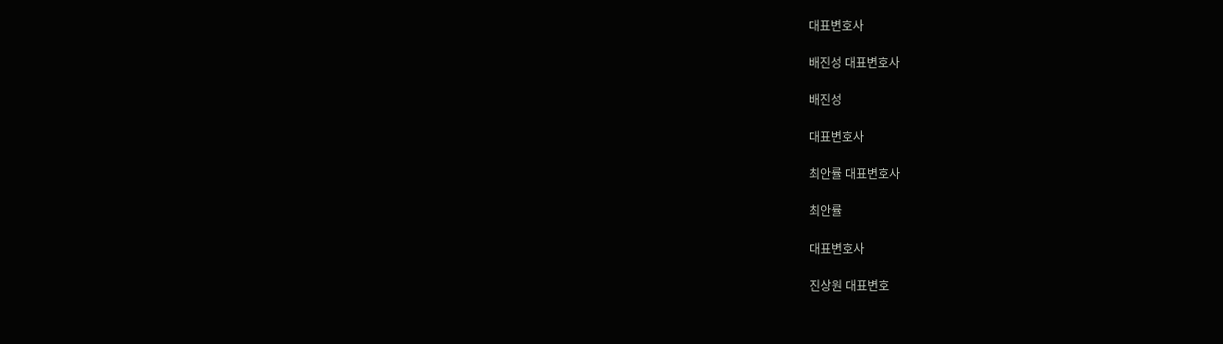대표변호사

배진성 대표변호사

배진성

대표변호사

최안률 대표변호사

최안률

대표변호사

진상원 대표변호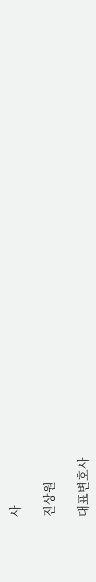사

진상원

대표변호사